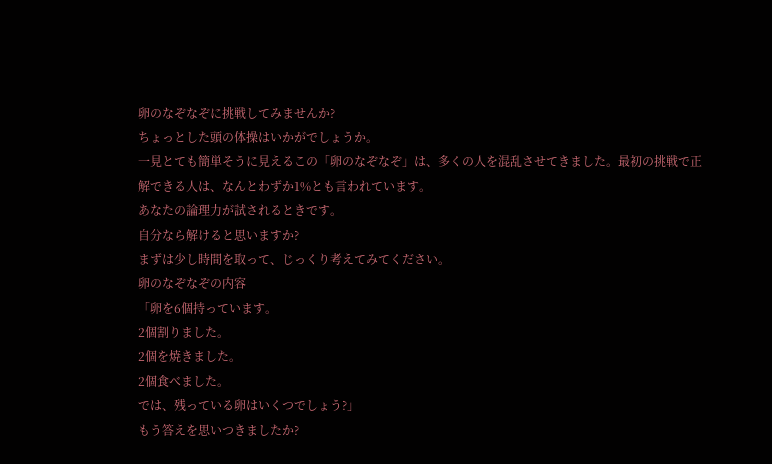卵のなぞなぞに挑戦してみませんか?
ちょっとした頭の体操はいかがでしょうか。
一見とても簡単そうに見えるこの「卵のなぞなぞ」は、多くの人を混乱させてきました。最初の挑戦で正解できる人は、なんとわずか1%とも言われています。
あなたの論理力が試されるときです。
自分なら解けると思いますか?
まずは少し時間を取って、じっくり考えてみてください。
卵のなぞなぞの内容
「卵を6個持っています。
2個割りました。
2個を焼きました。
2個食べました。
では、残っている卵はいくつでしょう?」
もう答えを思いつきましたか?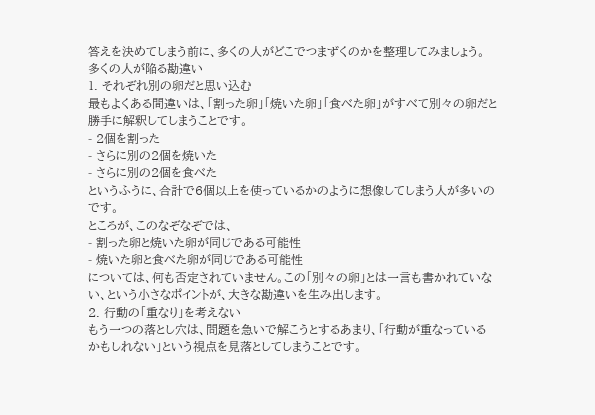答えを決めてしまう前に、多くの人がどこでつまずくのかを整理してみましょう。
多くの人が陥る勘違い
1. それぞれ別の卵だと思い込む
最もよくある間違いは、「割った卵」「焼いた卵」「食べた卵」がすべて別々の卵だと勝手に解釈してしまうことです。
- 2個を割った
- さらに別の2個を焼いた
- さらに別の2個を食べた
というふうに、合計で6個以上を使っているかのように想像してしまう人が多いのです。
ところが、このなぞなぞでは、
- 割った卵と焼いた卵が同じである可能性
- 焼いた卵と食べた卵が同じである可能性
については、何も否定されていません。この「別々の卵」とは一言も書かれていない、という小さなポイントが、大きな勘違いを生み出します。
2. 行動の「重なり」を考えない
もう一つの落とし穴は、問題を急いで解こうとするあまり、「行動が重なっているかもしれない」という視点を見落としてしまうことです。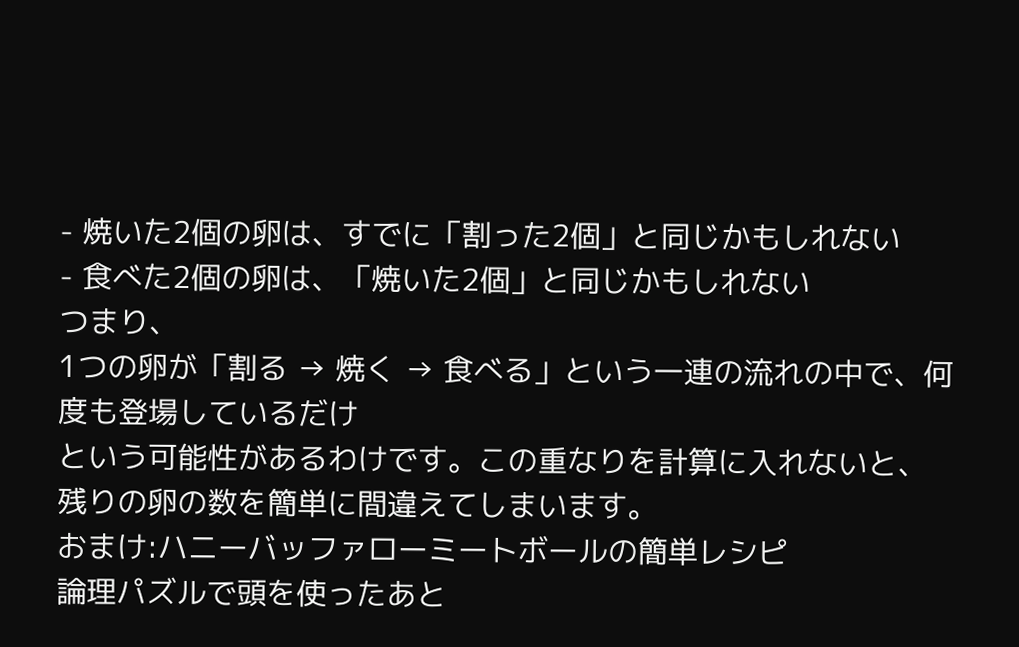- 焼いた2個の卵は、すでに「割った2個」と同じかもしれない
- 食べた2個の卵は、「焼いた2個」と同じかもしれない
つまり、
1つの卵が「割る → 焼く → 食べる」という一連の流れの中で、何度も登場しているだけ
という可能性があるわけです。この重なりを計算に入れないと、残りの卵の数を簡単に間違えてしまいます。
おまけ:ハニーバッファローミートボールの簡単レシピ
論理パズルで頭を使ったあと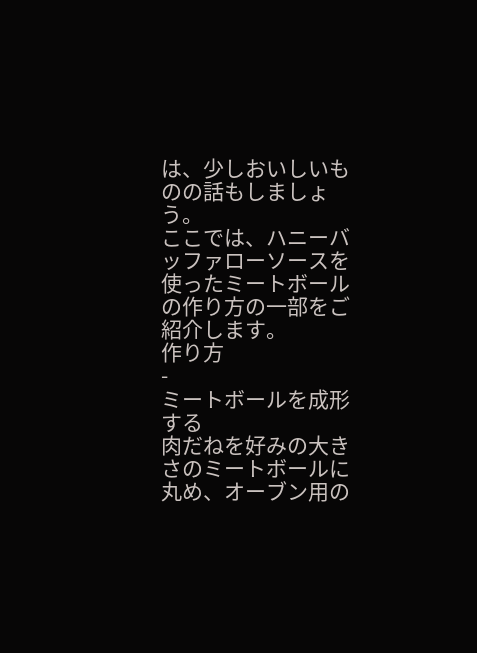は、少しおいしいものの話もしましょう。
ここでは、ハニーバッファローソースを使ったミートボールの作り方の一部をご紹介します。
作り方
-
ミートボールを成形する
肉だねを好みの大きさのミートボールに丸め、オーブン用の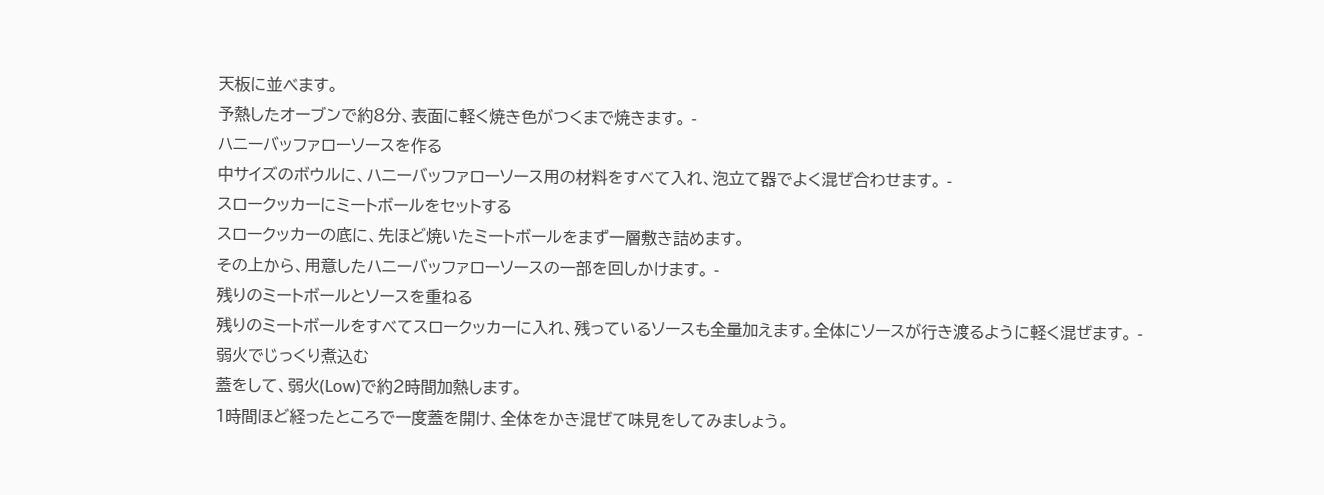天板に並べます。
予熱したオーブンで約8分、表面に軽く焼き色がつくまで焼きます。 -
ハニーバッファローソースを作る
中サイズのボウルに、ハニーバッファローソース用の材料をすべて入れ、泡立て器でよく混ぜ合わせます。 -
スロークッカーにミートボールをセットする
スロークッカーの底に、先ほど焼いたミートボールをまず一層敷き詰めます。
その上から、用意したハニーバッファローソースの一部を回しかけます。 -
残りのミートボールとソースを重ねる
残りのミートボールをすべてスロークッカーに入れ、残っているソースも全量加えます。全体にソースが行き渡るように軽く混ぜます。 -
弱火でじっくり煮込む
蓋をして、弱火(Low)で約2時間加熱します。
1時間ほど経ったところで一度蓋を開け、全体をかき混ぜて味見をしてみましょう。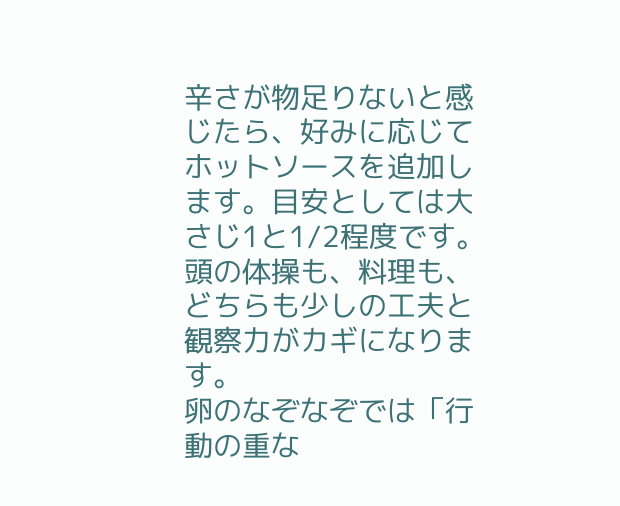辛さが物足りないと感じたら、好みに応じてホットソースを追加します。目安としては大さじ1と1/2程度です。
頭の体操も、料理も、どちらも少しの工夫と観察力がカギになります。
卵のなぞなぞでは「行動の重な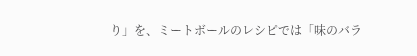り」を、ミートボールのレシピでは「味のバラ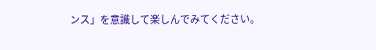ンス」を意識して楽しんでみてください。